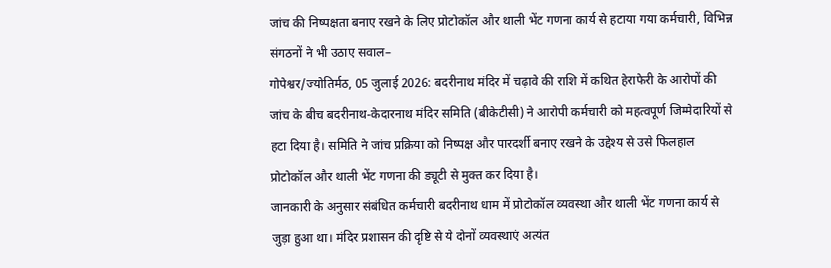जांच की निष्पक्षता बनाए रखने के लिए प्रोटोकॉल और थाली भेंट गणना कार्य से हटाया गया कर्मचारी, विभिन्न संगठनों ने भी उठाए सवाल–
गोपेश्वर/ज्योतिर्मठ, 05 जुलाई 2026: बदरीनाथ मंदिर में चढ़ावे की राशि में कथित हेराफेरी के आरोपों की जांच के बीच बदरीनाथ-केदारनाथ मंदिर समिति (बीकेटीसी) ने आरोपी कर्मचारी को महत्वपूर्ण जिम्मेदारियों से हटा दिया है। समिति ने जांच प्रक्रिया को निष्पक्ष और पारदर्शी बनाए रखने के उद्देश्य से उसे फिलहाल प्रोटोकॉल और थाली भेंट गणना की ड्यूटी से मुक्त कर दिया है।
जानकारी के अनुसार संबंधित कर्मचारी बदरीनाथ धाम में प्रोटोकॉल व्यवस्था और थाली भेंट गणना कार्य से जुड़ा हुआ था। मंदिर प्रशासन की दृष्टि से ये दोनों व्यवस्थाएं अत्यंत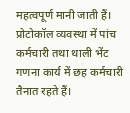महत्वपूर्ण मानी जाती हैं। प्रोटोकॉल व्यवस्था में पांच कर्मचारी तथा थाली भेंट गणना कार्य में छह कर्मचारी तैनात रहते हैं।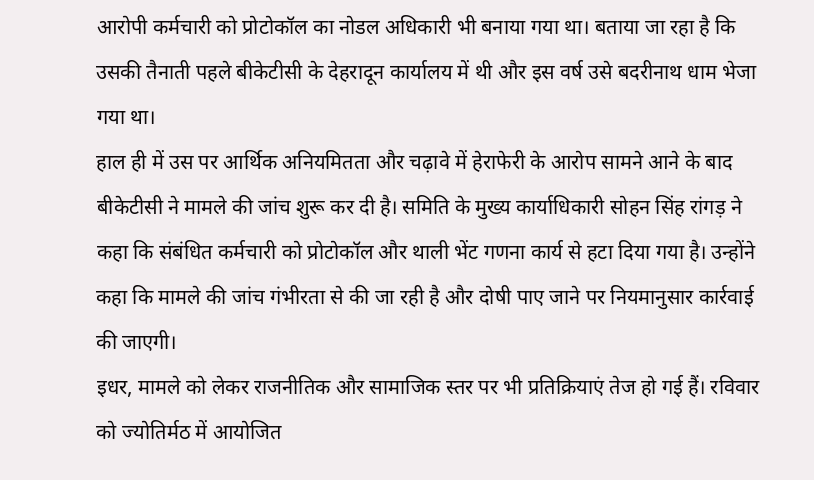आरोपी कर्मचारी को प्रोटोकॉल का नोडल अधिकारी भी बनाया गया था। बताया जा रहा है कि उसकी तैनाती पहले बीकेटीसी के देहरादून कार्यालय में थी और इस वर्ष उसे बदरीनाथ धाम भेजा गया था।
हाल ही में उस पर आर्थिक अनियमितता और चढ़ावे में हेराफेरी के आरोप सामने आने के बाद बीकेटीसी ने मामले की जांच शुरू कर दी है। समिति के मुख्य कार्याधिकारी सोहन सिंह रांगड़ ने कहा कि संबंधित कर्मचारी को प्रोटोकॉल और थाली भेंट गणना कार्य से हटा दिया गया है। उन्होंने कहा कि मामले की जांच गंभीरता से की जा रही है और दोषी पाए जाने पर नियमानुसार कार्रवाई की जाएगी।
इधर, मामले को लेकर राजनीतिक और सामाजिक स्तर पर भी प्रतिक्रियाएं तेज हो गई हैं। रविवार को ज्योतिर्मठ में आयोजित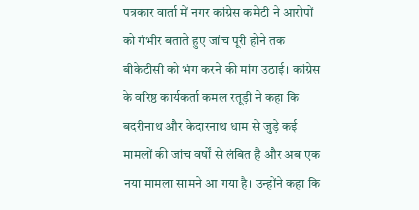पत्रकार वार्ता में नगर कांग्रेस कमेटी ने आरोपों को गंभीर बताते हुए जांच पूरी होने तक बीकेटीसी को भंग करने की मांग उठाई। कांग्रेस के वरिष्ठ कार्यकर्ता कमल रतूड़ी ने कहा कि बदरीनाथ और केदारनाथ धाम से जुड़े कई मामलों की जांच वर्षों से लंबित है और अब एक नया मामला सामने आ गया है। उन्होंने कहा कि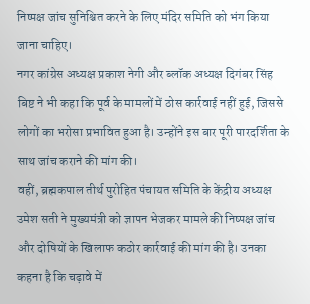निष्पक्ष जांच सुनिश्चित करने के लिए मंदिर समिति को भंग किया जाना चाहिए।
नगर कांग्रेस अध्यक्ष प्रकाश नेगी और ब्लॉक अध्यक्ष दिगंबर सिंह बिष्ट ने भी कहा कि पूर्व के मामलों में ठोस कार्रवाई नहीं हुई, जिससे लोगों का भरोसा प्रभावित हुआ है। उन्होंने इस बार पूरी पारदर्शिता के साथ जांच कराने की मांग की।
वहीं, ब्रह्मकपाल तीर्थ पुरोहित पंचायत समिति के केंद्रीय अध्यक्ष उमेश सती ने मुख्यमंत्री को ज्ञापन भेजकर मामले की निष्पक्ष जांच और दोषियों के खिलाफ कठोर कार्रवाई की मांग की है। उनका कहना है कि चढ़ावे में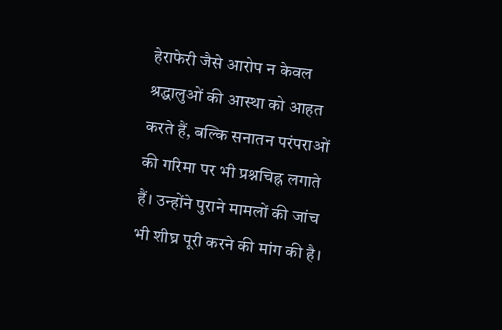हेराफेरी जैसे आरोप न केवल श्रद्धालुओं की आस्था को आहत करते हैं, बल्कि सनातन परंपराओं की गरिमा पर भी प्रश्नचिह्न लगाते हैं। उन्होंने पुराने मामलों की जांच भी शीघ्र पूरी करने की मांग की है।